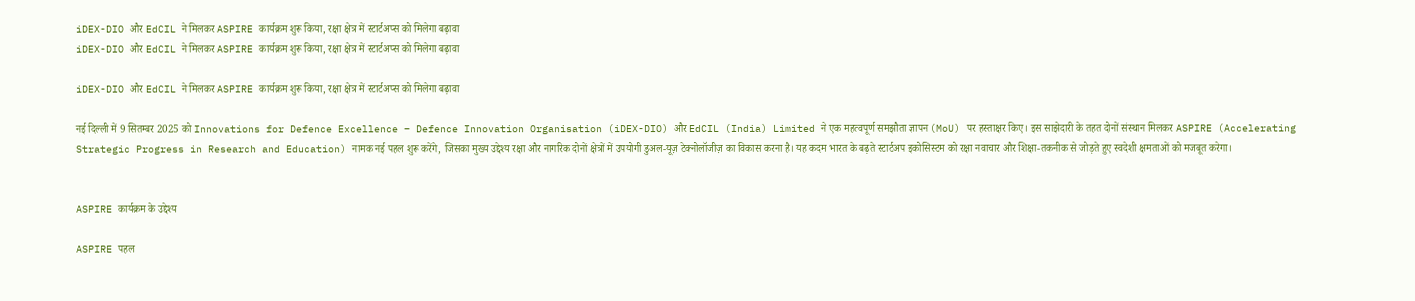iDEX-DIO और EdCIL ने मिलकर ASPIRE कार्यक्रम शुरू किया, रक्षा क्षेत्र में स्टार्टअप्स को मिलेगा बढ़ावा
iDEX-DIO और EdCIL ने मिलकर ASPIRE कार्यक्रम शुरू किया, रक्षा क्षेत्र में स्टार्टअप्स को मिलेगा बढ़ावा

iDEX-DIO और EdCIL ने मिलकर ASPIRE कार्यक्रम शुरू किया, रक्षा क्षेत्र में स्टार्टअप्स को मिलेगा बढ़ावा

नई दिल्ली में 9 सितम्बर 2025 को Innovations for Defence Excellence – Defence Innovation Organisation (iDEX-DIO) और EdCIL (India) Limited ने एक महत्वपूर्ण समझौता ज्ञापन (MoU) पर हस्ताक्षर किए। इस साझेदारी के तहत दोनों संस्थान मिलकर ASPIRE (Accelerating Strategic Progress in Research and Education) नामक नई पहल शुरू करेंगे, जिसका मुख्य उद्देश्य रक्षा और नागरिक दोनों क्षेत्रों में उपयोगी डुअल-यूज़ टेक्नोलॉजीज़ का विकास करना है। यह कदम भारत के बढ़ते स्टार्टअप इकोसिस्टम को रक्षा नवाचार और शिक्षा-तकनीक से जोड़ते हुए स्वदेशी क्षमताओं को मजबूत करेगा।


ASPIRE कार्यक्रम के उद्देश्य

ASPIRE पहल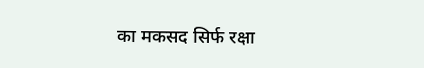का मकसद सिर्फ रक्षा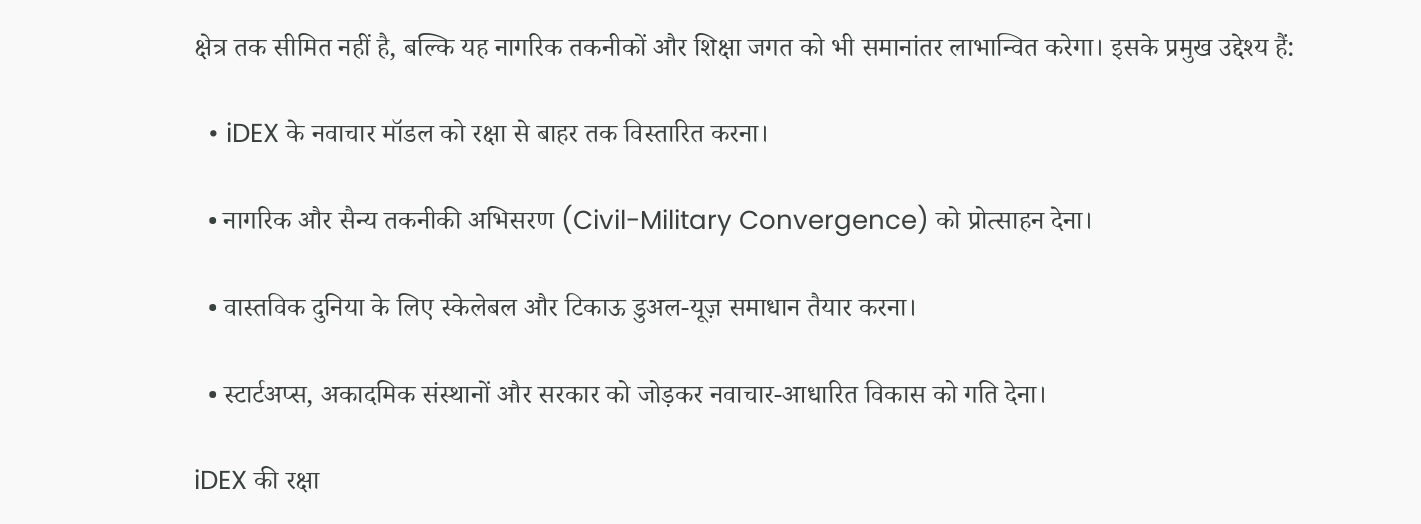क्षेत्र तक सीमित नहीं है, बल्कि यह नागरिक तकनीकों और शिक्षा जगत को भी समानांतर लाभान्वित करेगा। इसके प्रमुख उद्देश्य हैं:

  • iDEX के नवाचार मॉडल को रक्षा से बाहर तक विस्तारित करना।

  • नागरिक और सैन्य तकनीकी अभिसरण (Civil-Military Convergence) को प्रोत्साहन देना।

  • वास्तविक दुनिया के लिए स्केलेबल और टिकाऊ डुअल-यूज़ समाधान तैयार करना।

  • स्टार्टअप्स, अकादमिक संस्थानों और सरकार को जोड़कर नवाचार-आधारित विकास को गति देना।

iDEX की रक्षा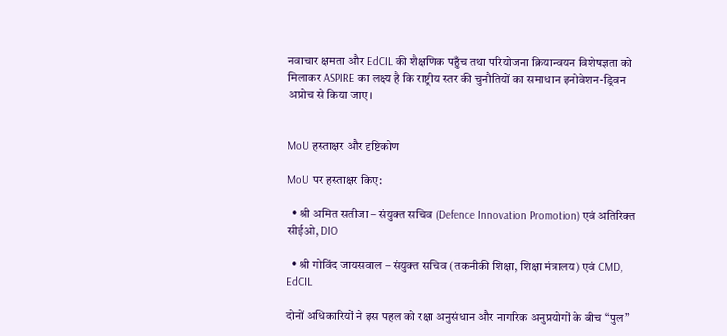नवाचार क्षमता और EdCIL की शैक्षणिक पहुँच तथा परियोजना क्रियान्वयन विशेषज्ञता को मिलाकर ASPIRE का लक्ष्य है कि राष्ट्रीय स्तर की चुनौतियों का समाधान इनोवेशन-ड्रिवन अप्रोच से किया जाए।


MoU हस्ताक्षर और दृष्टिकोण

MoU पर हस्ताक्षर किए:

  • श्री अमित सतीजा – संयुक्त सचिव (Defence Innovation Promotion) एवं अतिरिक्त सीईओ, DIO

  • श्री गोविंद जायसवाल – संयुक्त सचिव (तकनीकी शिक्षा, शिक्षा मंत्रालय) एवं CMD, EdCIL

दोनों अधिकारियों ने इस पहल को रक्षा अनुसंधान और नागरिक अनुप्रयोगों के बीच “पुल”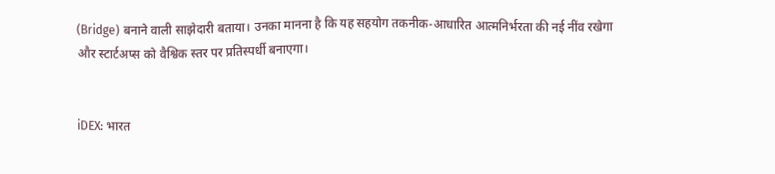(Bridge) बनाने वाली साझेदारी बताया। उनका मानना है कि यह सहयोग तकनीक-आधारित आत्मनिर्भरता की नई नींव रखेगा और स्टार्टअप्स को वैश्विक स्तर पर प्रतिस्पर्धी बनाएगा।


iDEX: भारत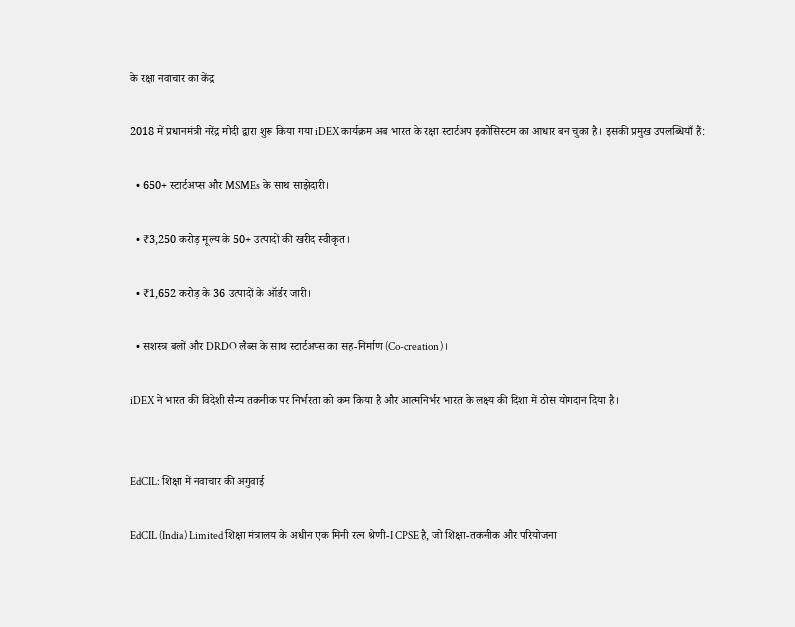के रक्षा नवाचार का केंद्र

2018 में प्रधानमंत्री नरेंद्र मोदी द्वारा शुरू किया गया iDEX कार्यक्रम अब भारत के रक्षा स्टार्टअप इकोसिस्टम का आधार बन चुका है। इसकी प्रमुख उपलब्धियाँ हैं:

  • 650+ स्टार्टअप्स और MSMEs के साथ साझेदारी।

  • ₹3,250 करोड़ मूल्य के 50+ उत्पादों की खरीद स्वीकृत।

  • ₹1,652 करोड़ के 36 उत्पादों के ऑर्डर जारी।

  • सशस्त्र बलों और DRDO लैब्स के साथ स्टार्टअप्स का सह-निर्माण (Co-creation)।

iDEX ने भारत की विदेशी सैन्य तकनीक पर निर्भरता को कम किया है और आत्मनिर्भर भारत के लक्ष्य की दिशा में ठोस योगदान दिया है।


EdCIL: शिक्षा में नवाचार की अगुवाई

EdCIL (India) Limited शिक्षा मंत्रालय के अधीन एक मिनी रत्न श्रेणी-I CPSE है, जो शिक्षा-तकनीक और परियोजना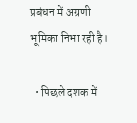प्रबंधन में अग्रणी भूमिका निभा रही है।

  • पिछले दशक में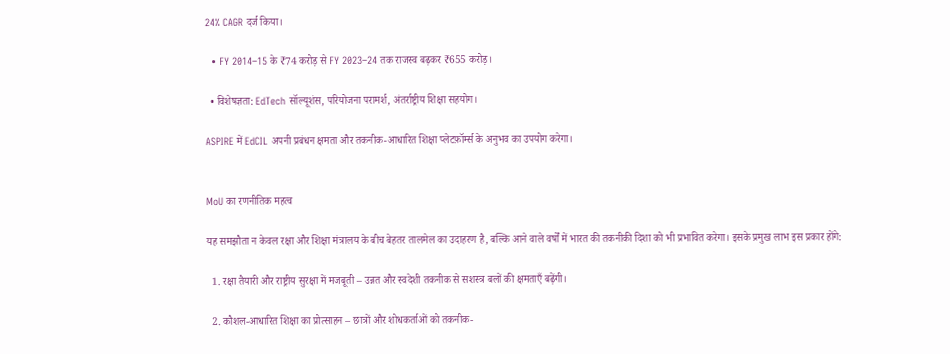24% CAGR दर्ज किया।

  • FY 2014–15 के ₹74 करोड़ से FY 2023–24 तक राजस्व बढ़कर ₹655 करोड़।

  • विशेषज्ञता: EdTech सॉल्यूशंस, परियोजना परामर्श, अंतर्राष्ट्रीय शिक्षा सहयोग।

ASPIRE में EdCIL अपनी प्रबंधन क्षमता और तकनीक-आधारित शिक्षा प्लेटफ़ॉर्म्स के अनुभव का उपयोग करेगा।


MoU का रणनीतिक महत्व

यह समझौता न केवल रक्षा और शिक्षा मंत्रालय के बीच बेहतर तालमेल का उदाहरण है, बल्कि आने वाले वर्षों में भारत की तकनीकी दिशा को भी प्रभावित करेगा। इसके प्रमुख लाभ इस प्रकार होंगे:

  1. रक्षा तैयारी और राष्ट्रीय सुरक्षा में मजबूती – उन्नत और स्वदेशी तकनीक से सशस्त्र बलों की क्षमताएँ बढ़ेंगी।

  2. कौशल-आधारित शिक्षा का प्रोत्साहन – छात्रों और शोधकर्ताओं को तकनीक-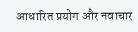आधारित प्रयोग और नवाचार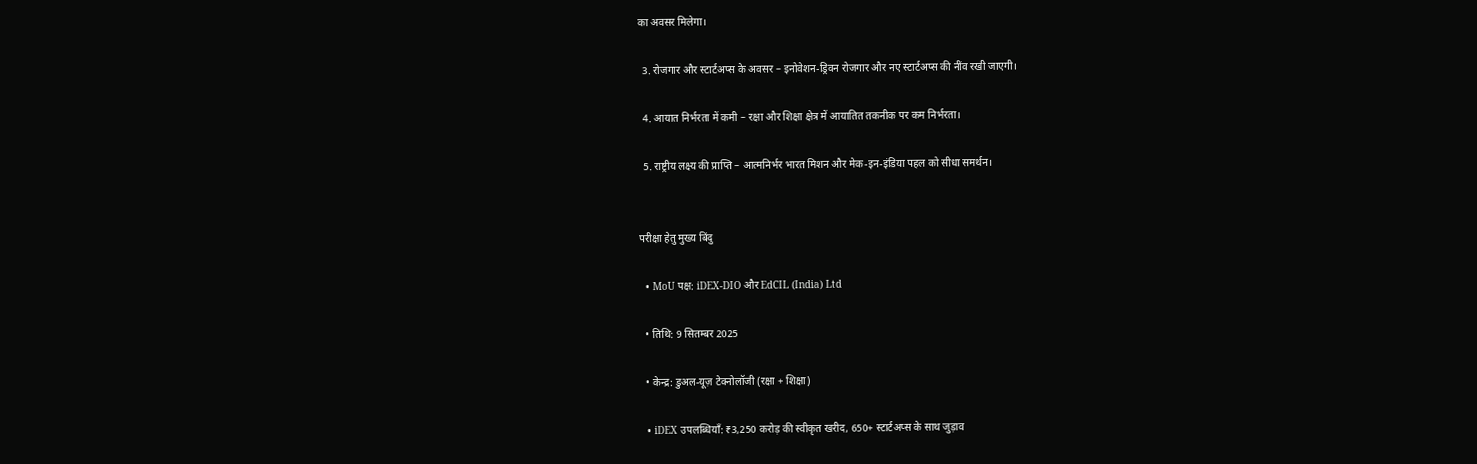का अवसर मिलेगा।

  3. रोजगार और स्टार्टअप्स के अवसर – इनोवेशन-ड्रिवन रोजगार और नए स्टार्टअप्स की नींव रखी जाएगी।

  4. आयात निर्भरता में कमी – रक्षा और शिक्षा क्षेत्र में आयातित तकनीक पर कम निर्भरता।

  5. राष्ट्रीय लक्ष्य की प्राप्ति – आत्मनिर्भर भारत मिशन और मेक-इन-इंडिया पहल को सीधा समर्थन।


परीक्षा हेतु मुख्य बिंदु

  • MoU पक्ष: iDEX-DIO और EdCIL (India) Ltd

  • तिथि: 9 सितम्बर 2025

  • केन्द्र: डुअल-यूज़ टेक्नोलॉजी (रक्षा + शिक्षा)

  • iDEX उपलब्धियाँ: ₹3,250 करोड़ की स्वीकृत खरीद, 650+ स्टार्टअप्स के साथ जुड़ाव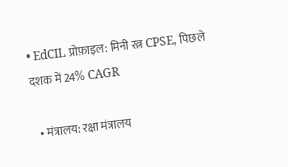• EdCIL प्रोफ़ाइल: मिनी रत्न CPSE, पिछले दशक में 24% CAGR

  • मंत्रालय: रक्षा मंत्रालय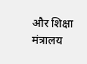और शिक्षा मंत्रालय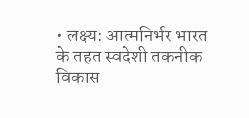• लक्ष्य: आत्मनिर्भर भारत के तहत स्वदेशी तकनीक विकास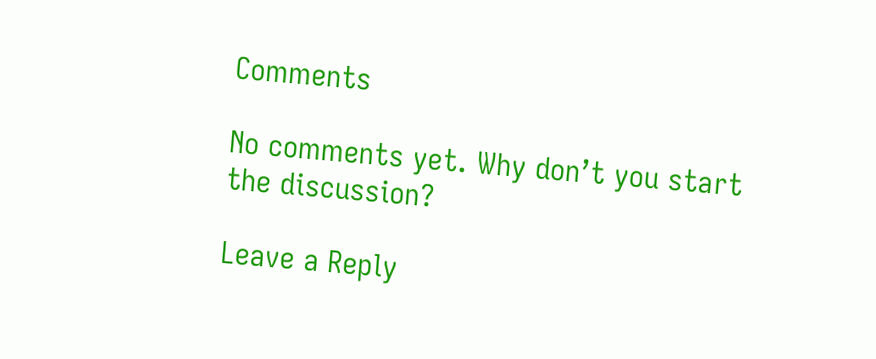Comments

No comments yet. Why don’t you start the discussion?

Leave a Reply